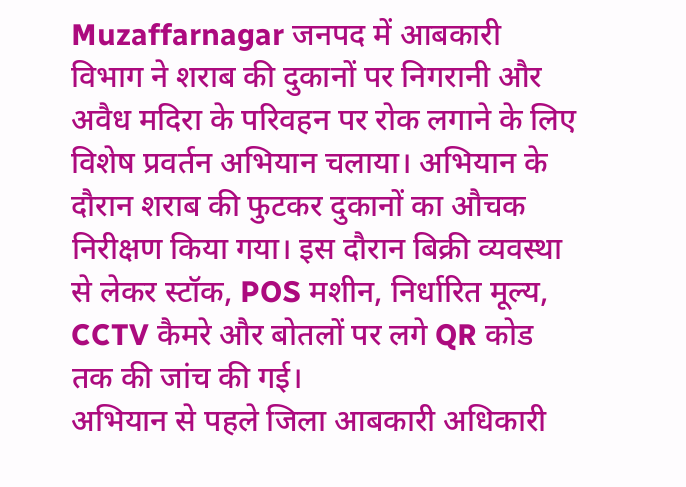Muzaffarnagar जनपद में आबकारी विभाग ने शराब की दुकानों पर निगरानी और अवैध मदिरा के परिवहन पर रोक लगाने के लिए विशेष प्रवर्तन अभियान चलाया। अभियान के दौरान शराब की फुटकर दुकानों का औचक निरीक्षण किया गया। इस दौरान बिक्री व्यवस्था से लेकर स्टॉक, POS मशीन, निर्धारित मूल्य, CCTV कैमरे और बोतलों पर लगे QR कोड तक की जांच की गई।
अभियान से पहले जिला आबकारी अधिकारी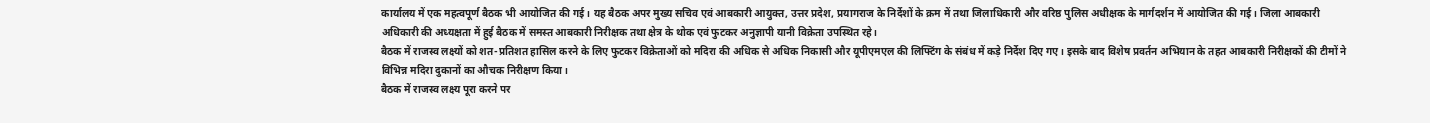कार्यालय में एक महत्वपूर्ण बैठक भी आयोजित की गई। यह बैठक अपर मुख्य सचिव एवं आबकारी आयुक्त, उत्तर प्रदेश, प्रयागराज के निर्देशों के क्रम में तथा जिलाधिकारी और वरिष्ठ पुलिस अधीक्षक के मार्गदर्शन में आयोजित की गई। जिला आबकारी अधिकारी की अध्यक्षता में हुई बैठक में समस्त आबकारी निरीक्षक तथा क्षेत्र के थोक एवं फुटकर अनुज्ञापी यानी विक्रेता उपस्थित रहे।
बैठक में राजस्व लक्ष्यों को शत-प्रतिशत हासिल करने के लिए फुटकर विक्रेताओं को मदिरा की अधिक से अधिक निकासी और यूपीएमएल की लिफ्टिंग के संबंध में कड़े निर्देश दिए गए। इसके बाद विशेष प्रवर्तन अभियान के तहत आबकारी निरीक्षकों की टीमों ने विभिन्न मदिरा दुकानों का औचक निरीक्षण किया।
बैठक में राजस्व लक्ष्य पूरा करने पर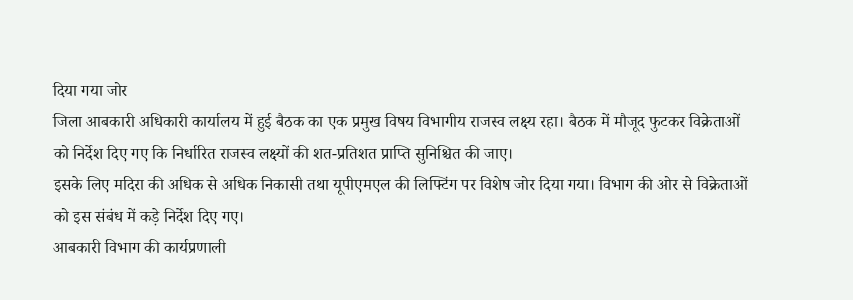दिया गया जोर
जिला आबकारी अधिकारी कार्यालय में हुई बैठक का एक प्रमुख विषय विभागीय राजस्व लक्ष्य रहा। बैठक में मौजूद फुटकर विक्रेताओं को निर्देश दिए गए कि निर्धारित राजस्व लक्ष्यों की शत-प्रतिशत प्राप्ति सुनिश्चित की जाए।
इसके लिए मदिरा की अधिक से अधिक निकासी तथा यूपीएमएल की लिफ्टिंग पर विशेष जोर दिया गया। विभाग की ओर से विक्रेताओं को इस संबंध में कड़े निर्देश दिए गए।
आबकारी विभाग की कार्यप्रणाली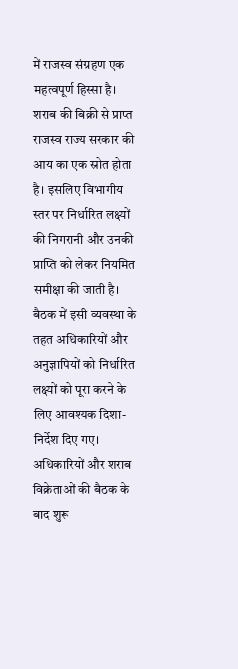में राजस्व संग्रहण एक महत्वपूर्ण हिस्सा है। शराब की बिक्री से प्राप्त राजस्व राज्य सरकार की आय का एक स्रोत होता है। इसलिए विभागीय स्तर पर निर्धारित लक्ष्यों की निगरानी और उनकी प्राप्ति को लेकर नियमित समीक्षा की जाती है।
बैठक में इसी व्यवस्था के तहत अधिकारियों और अनुज्ञापियों को निर्धारित लक्ष्यों को पूरा करने के लिए आवश्यक दिशा-निर्देश दिए गए।
अधिकारियों और शराब विक्रेताओं की बैठक के बाद शुरू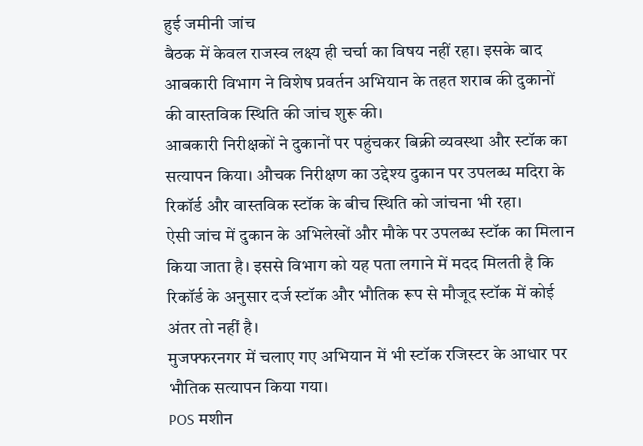हुई जमीनी जांच
बैठक में केवल राजस्व लक्ष्य ही चर्चा का विषय नहीं रहा। इसके बाद आबकारी विभाग ने विशेष प्रवर्तन अभियान के तहत शराब की दुकानों की वास्तविक स्थिति की जांच शुरू की।
आबकारी निरीक्षकों ने दुकानों पर पहुंचकर बिक्री व्यवस्था और स्टॉक का सत्यापन किया। औचक निरीक्षण का उद्देश्य दुकान पर उपलब्ध मदिरा के रिकॉर्ड और वास्तविक स्टॉक के बीच स्थिति को जांचना भी रहा।
ऐसी जांच में दुकान के अभिलेखों और मौके पर उपलब्ध स्टॉक का मिलान किया जाता है। इससे विभाग को यह पता लगाने में मदद मिलती है कि रिकॉर्ड के अनुसार दर्ज स्टॉक और भौतिक रूप से मौजूद स्टॉक में कोई अंतर तो नहीं है।
मुजफ्फरनगर में चलाए गए अभियान में भी स्टॉक रजिस्टर के आधार पर भौतिक सत्यापन किया गया।
POS मशीन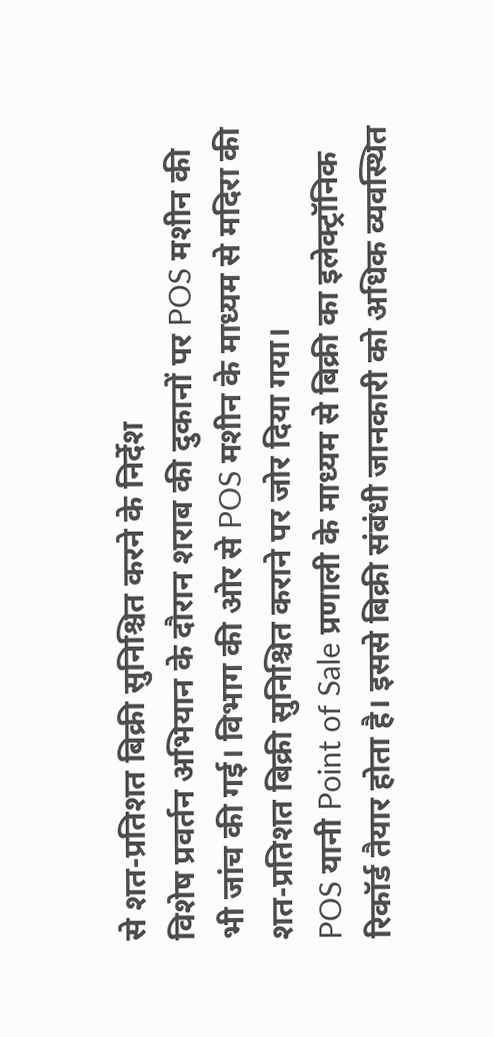से शत-प्रतिशत बिक्री सुनिश्चित करने के निर्देश
विशेष प्रवर्तन अभियान के दौरान शराब की दुकानों पर POS मशीन की भी जांच की गई। विभाग की ओर से POS मशीन के माध्यम से मदिरा की शत-प्रतिशत बिक्री सुनिश्चित कराने पर जोर दिया गया।
POS यानी Point of Sale प्रणाली के माध्यम से बिक्री का इलेक्ट्रॉनिक रिकॉर्ड तैयार होता है। इससे बिक्री संबंधी जानकारी को अधिक व्यवस्थित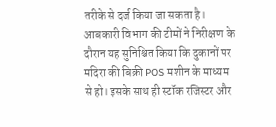तरीके से दर्ज किया जा सकता है।
आबकारी विभाग की टीमों ने निरीक्षण के दौरान यह सुनिश्चित किया कि दुकानों पर मदिरा की बिक्री POS मशीन के माध्यम से हो। इसके साथ ही स्टॉक रजिस्टर और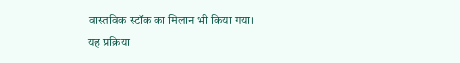वास्तविक स्टॉक का मिलान भी किया गया।
यह प्रक्रिया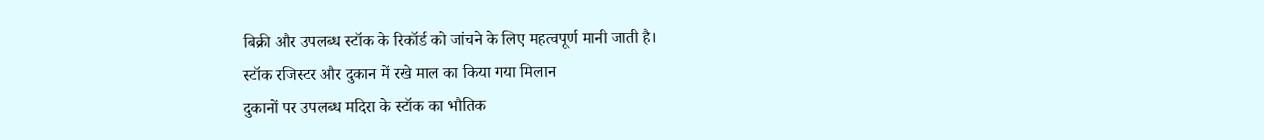बिक्री और उपलब्ध स्टॉक के रिकॉर्ड को जांचने के लिए महत्वपूर्ण मानी जाती है।
स्टॉक रजिस्टर और दुकान में रखे माल का किया गया मिलान
दुकानों पर उपलब्ध मदिरा के स्टॉक का भौतिक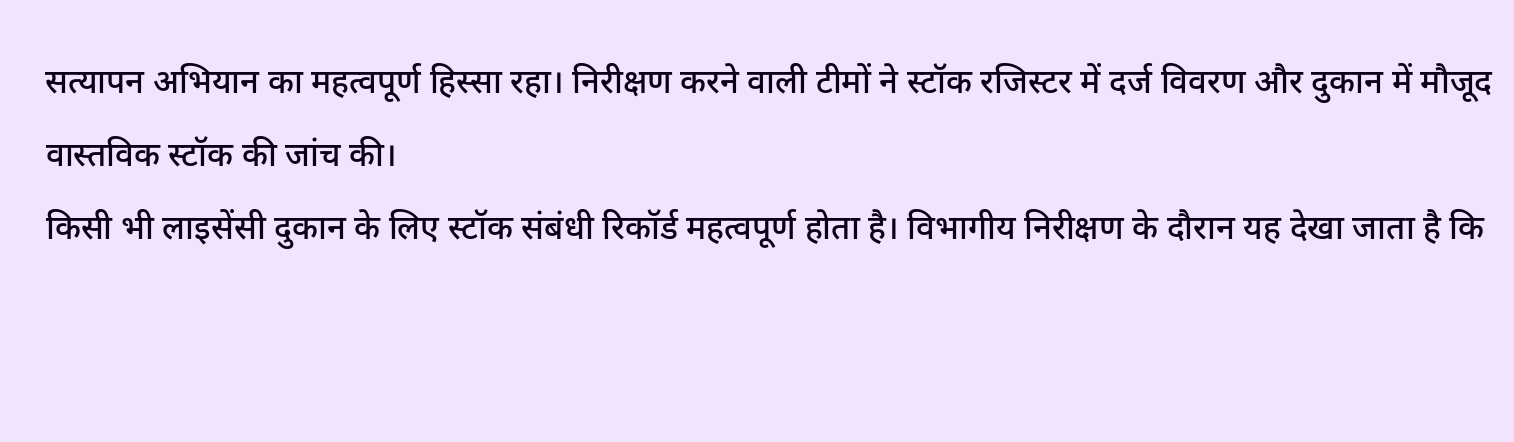सत्यापन अभियान का महत्वपूर्ण हिस्सा रहा। निरीक्षण करने वाली टीमों ने स्टॉक रजिस्टर में दर्ज विवरण और दुकान में मौजूद वास्तविक स्टॉक की जांच की।
किसी भी लाइसेंसी दुकान के लिए स्टॉक संबंधी रिकॉर्ड महत्वपूर्ण होता है। विभागीय निरीक्षण के दौरान यह देखा जाता है कि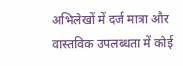अभिलेखों में दर्ज मात्रा और वास्तविक उपलब्धता में कोई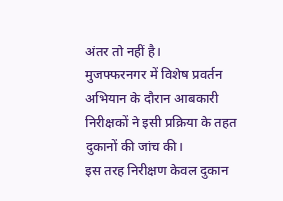अंतर तो नहीं है।
मुजफ्फरनगर में विशेष प्रवर्तन अभियान के दौरान आबकारी निरीक्षकों ने इसी प्रक्रिया के तहत दुकानों की जांच की।
इस तरह निरीक्षण केवल दुकान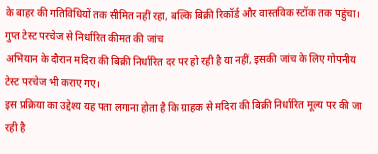के बाहर की गतिविधियों तक सीमित नहीं रहा, बल्कि बिक्री रिकॉर्ड और वास्तविक स्टॉक तक पहुंचा।
गुप्त टेस्ट परचेज से निर्धारित कीमत की जांच
अभियान के दौरान मदिरा की बिक्री निर्धारित दर पर हो रही है या नहीं, इसकी जांच के लिए गोपनीय टेस्ट परचेज भी कराए गए।
इस प्रक्रिया का उद्देश्य यह पता लगाना होता है कि ग्राहक से मदिरा की बिक्री निर्धारित मूल्य पर की जा रही है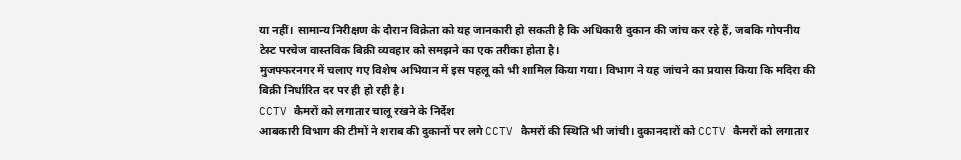या नहीं। सामान्य निरीक्षण के दौरान विक्रेता को यह जानकारी हो सकती है कि अधिकारी दुकान की जांच कर रहे हैं, जबकि गोपनीय टेस्ट परचेज वास्तविक बिक्री व्यवहार को समझने का एक तरीका होता है।
मुजफ्फरनगर में चलाए गए विशेष अभियान में इस पहलू को भी शामिल किया गया। विभाग ने यह जांचने का प्रयास किया कि मदिरा की बिक्री निर्धारित दर पर ही हो रही है।
CCTV कैमरों को लगातार चालू रखने के निर्देश
आबकारी विभाग की टीमों ने शराब की दुकानों पर लगे CCTV कैमरों की स्थिति भी जांची। दुकानदारों को CCTV कैमरों को लगातार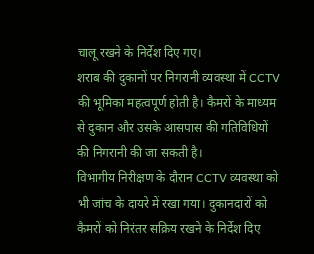चालू रखने के निर्देश दिए गए।
शराब की दुकानों पर निगरानी व्यवस्था में CCTV की भूमिका महत्वपूर्ण होती है। कैमरों के माध्यम से दुकान और उसके आसपास की गतिविधियों की निगरानी की जा सकती है।
विभागीय निरीक्षण के दौरान CCTV व्यवस्था को भी जांच के दायरे में रखा गया। दुकानदारों को कैमरों को निरंतर सक्रिय रखने के निर्देश दिए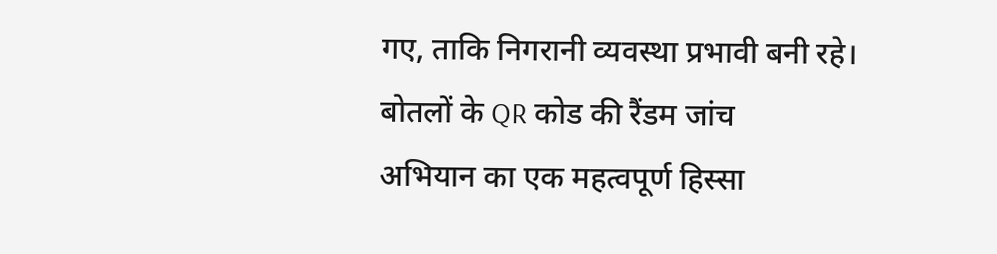गए, ताकि निगरानी व्यवस्था प्रभावी बनी रहे।
बोतलों के QR कोड की रैंडम जांच
अभियान का एक महत्वपूर्ण हिस्सा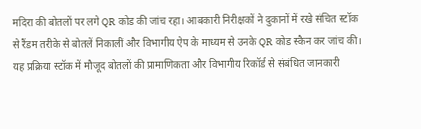मदिरा की बोतलों पर लगे QR कोड की जांच रहा। आबकारी निरीक्षकों ने दुकानों में रखे संचित स्टॉक से रैंडम तरीके से बोतलें निकालीं और विभागीय ऐप के माध्यम से उनके QR कोड स्कैन कर जांच की।
यह प्रक्रिया स्टॉक में मौजूद बोतलों की प्रामाणिकता और विभागीय रिकॉर्ड से संबंधित जानकारी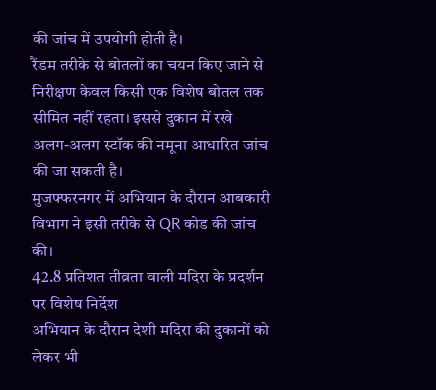की जांच में उपयोगी होती है।
रैंडम तरीके से बोतलों का चयन किए जाने से निरीक्षण केवल किसी एक विशेष बोतल तक सीमित नहीं रहता। इससे दुकान में रखे अलग-अलग स्टॉक की नमूना आधारित जांच की जा सकती है।
मुजफ्फरनगर में अभियान के दौरान आबकारी विभाग ने इसी तरीके से QR कोड की जांच की।
42.8 प्रतिशत तीव्रता वाली मदिरा के प्रदर्शन पर विशेष निर्देश
अभियान के दौरान देशी मदिरा की दुकानों को लेकर भी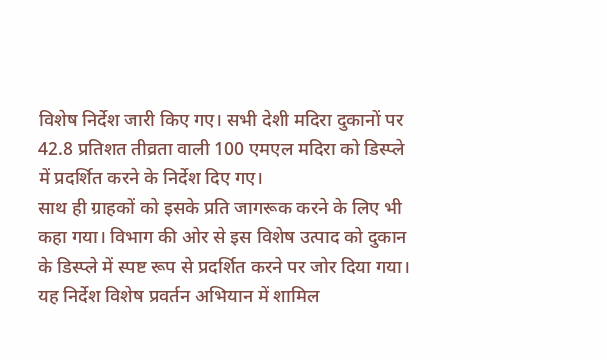विशेष निर्देश जारी किए गए। सभी देशी मदिरा दुकानों पर 42.8 प्रतिशत तीव्रता वाली 100 एमएल मदिरा को डिस्प्ले में प्रदर्शित करने के निर्देश दिए गए।
साथ ही ग्राहकों को इसके प्रति जागरूक करने के लिए भी कहा गया। विभाग की ओर से इस विशेष उत्पाद को दुकान के डिस्प्ले में स्पष्ट रूप से प्रदर्शित करने पर जोर दिया गया।
यह निर्देश विशेष प्रवर्तन अभियान में शामिल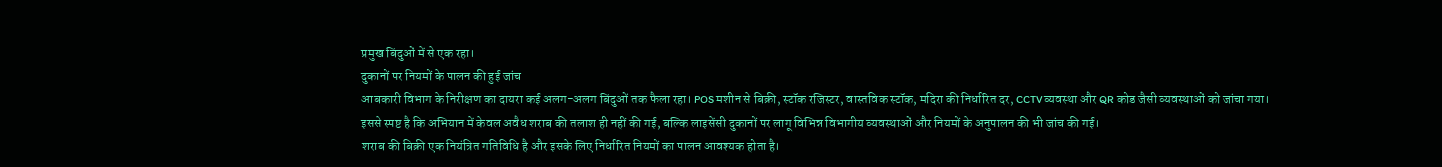प्रमुख बिंदुओं में से एक रहा।
दुकानों पर नियमों के पालन की हुई जांच
आबकारी विभाग के निरीक्षण का दायरा कई अलग-अलग बिंदुओं तक फैला रहा। POS मशीन से बिक्री, स्टॉक रजिस्टर, वास्तविक स्टॉक, मदिरा की निर्धारित दर, CCTV व्यवस्था और QR कोड जैसी व्यवस्थाओं को जांचा गया।
इससे स्पष्ट है कि अभियान में केवल अवैध शराब की तलाश ही नहीं की गई, बल्कि लाइसेंसी दुकानों पर लागू विभिन्न विभागीय व्यवस्थाओं और नियमों के अनुपालन की भी जांच की गई।
शराब की बिक्री एक नियंत्रित गतिविधि है और इसके लिए निर्धारित नियमों का पालन आवश्यक होता है।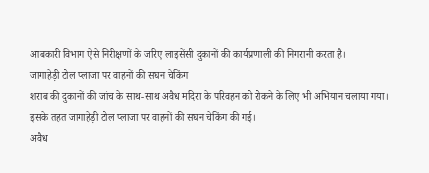आबकारी विभाग ऐसे निरीक्षणों के जरिए लाइसेंसी दुकानों की कार्यप्रणाली की निगरानी करता है।
जागाहेड़ी टोल प्लाजा पर वाहनों की सघन चेकिंग
शराब की दुकानों की जांच के साथ-साथ अवैध मदिरा के परिवहन को रोकने के लिए भी अभियान चलाया गया। इसके तहत जागाहेड़ी टोल प्लाजा पर वाहनों की सघन चेकिंग की गई।
अवैध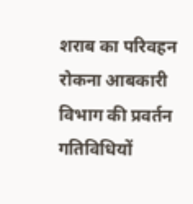शराब का परिवहन रोकना आबकारी विभाग की प्रवर्तन गतिविधियों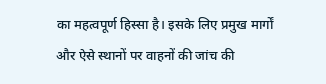का महत्वपूर्ण हिस्सा है। इसके लिए प्रमुख मार्गों और ऐसे स्थानों पर वाहनों की जांच की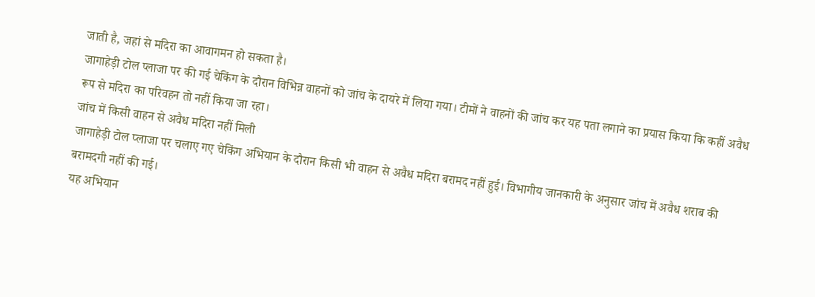जाती है, जहां से मदिरा का आवागमन हो सकता है।
जागाहेड़ी टोल प्लाजा पर की गई चेकिंग के दौरान विभिन्न वाहनों को जांच के दायरे में लिया गया। टीमों ने वाहनों की जांच कर यह पता लगाने का प्रयास किया कि कहीं अवैध रूप से मदिरा का परिवहन तो नहीं किया जा रहा।
जांच में किसी वाहन से अवैध मदिरा नहीं मिली
जागाहेड़ी टोल प्लाजा पर चलाए गए चेकिंग अभियान के दौरान किसी भी वाहन से अवैध मदिरा बरामद नहीं हुई। विभागीय जानकारी के अनुसार जांच में अवैध शराब की बरामदगी नहीं की गई।
यह अभियान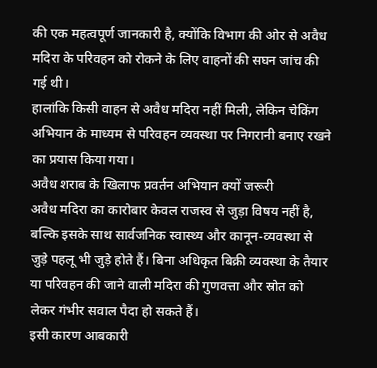की एक महत्वपूर्ण जानकारी है, क्योंकि विभाग की ओर से अवैध मदिरा के परिवहन को रोकने के लिए वाहनों की सघन जांच की गई थी।
हालांकि किसी वाहन से अवैध मदिरा नहीं मिली, लेकिन चेकिंग अभियान के माध्यम से परिवहन व्यवस्था पर निगरानी बनाए रखने का प्रयास किया गया।
अवैध शराब के खिलाफ प्रवर्तन अभियान क्यों जरूरी
अवैध मदिरा का कारोबार केवल राजस्व से जुड़ा विषय नहीं है, बल्कि इसके साथ सार्वजनिक स्वास्थ्य और कानून-व्यवस्था से जुड़े पहलू भी जुड़े होते हैं। बिना अधिकृत बिक्री व्यवस्था के तैयार या परिवहन की जाने वाली मदिरा की गुणवत्ता और स्रोत को लेकर गंभीर सवाल पैदा हो सकते हैं।
इसी कारण आबकारी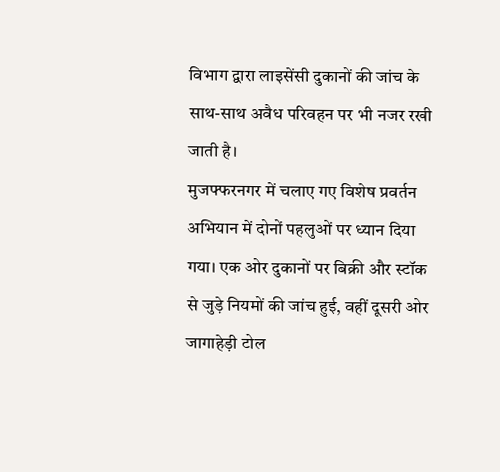विभाग द्वारा लाइसेंसी दुकानों की जांच के साथ-साथ अवैध परिवहन पर भी नजर रखी जाती है।
मुजफ्फरनगर में चलाए गए विशेष प्रवर्तन अभियान में दोनों पहलुओं पर ध्यान दिया गया। एक ओर दुकानों पर बिक्री और स्टॉक से जुड़े नियमों की जांच हुई, वहीं दूसरी ओर जागाहेड़ी टोल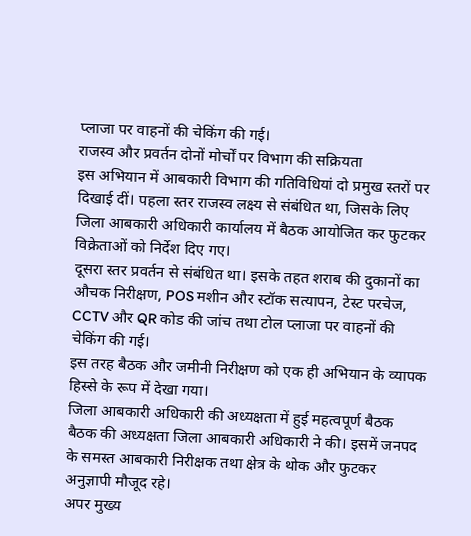प्लाजा पर वाहनों की चेकिंग की गई।
राजस्व और प्रवर्तन दोनों मोर्चों पर विभाग की सक्रियता
इस अभियान में आबकारी विभाग की गतिविधियां दो प्रमुख स्तरों पर दिखाई दीं। पहला स्तर राजस्व लक्ष्य से संबंधित था, जिसके लिए जिला आबकारी अधिकारी कार्यालय में बैठक आयोजित कर फुटकर विक्रेताओं को निर्देश दिए गए।
दूसरा स्तर प्रवर्तन से संबंधित था। इसके तहत शराब की दुकानों का औचक निरीक्षण, POS मशीन और स्टॉक सत्यापन, टेस्ट परचेज, CCTV और QR कोड की जांच तथा टोल प्लाजा पर वाहनों की चेकिंग की गई।
इस तरह बैठक और जमीनी निरीक्षण को एक ही अभियान के व्यापक हिस्से के रूप में देखा गया।
जिला आबकारी अधिकारी की अध्यक्षता में हुई महत्वपूर्ण बैठक
बैठक की अध्यक्षता जिला आबकारी अधिकारी ने की। इसमें जनपद के समस्त आबकारी निरीक्षक तथा क्षेत्र के थोक और फुटकर अनुज्ञापी मौजूद रहे।
अपर मुख्य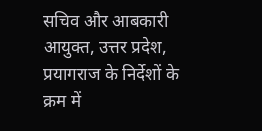सचिव और आबकारी आयुक्त, उत्तर प्रदेश, प्रयागराज के निर्देशों के क्रम में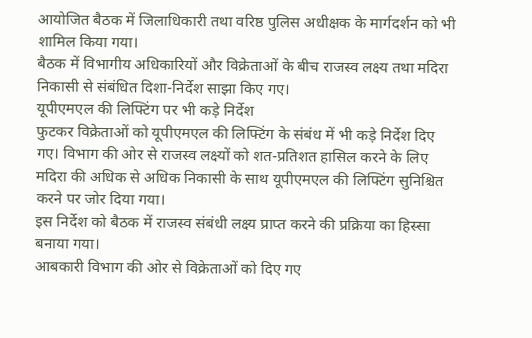आयोजित बैठक में जिलाधिकारी तथा वरिष्ठ पुलिस अधीक्षक के मार्गदर्शन को भी शामिल किया गया।
बैठक में विभागीय अधिकारियों और विक्रेताओं के बीच राजस्व लक्ष्य तथा मदिरा निकासी से संबंधित दिशा-निर्देश साझा किए गए।
यूपीएमएल की लिफ्टिंग पर भी कड़े निर्देश
फुटकर विक्रेताओं को यूपीएमएल की लिफ्टिंग के संबंध में भी कड़े निर्देश दिए गए। विभाग की ओर से राजस्व लक्ष्यों को शत-प्रतिशत हासिल करने के लिए मदिरा की अधिक से अधिक निकासी के साथ यूपीएमएल की लिफ्टिंग सुनिश्चित करने पर जोर दिया गया।
इस निर्देश को बैठक में राजस्व संबंधी लक्ष्य प्राप्त करने की प्रक्रिया का हिस्सा बनाया गया।
आबकारी विभाग की ओर से विक्रेताओं को दिए गए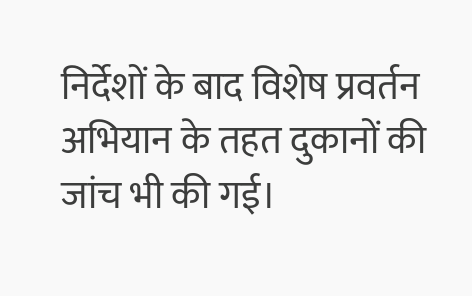निर्देशों के बाद विशेष प्रवर्तन अभियान के तहत दुकानों की जांच भी की गई।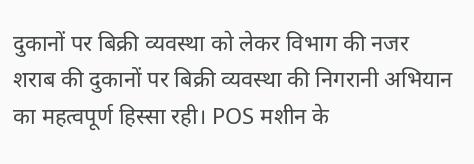दुकानों पर बिक्री व्यवस्था को लेकर विभाग की नजर
शराब की दुकानों पर बिक्री व्यवस्था की निगरानी अभियान का महत्वपूर्ण हिस्सा रही। POS मशीन के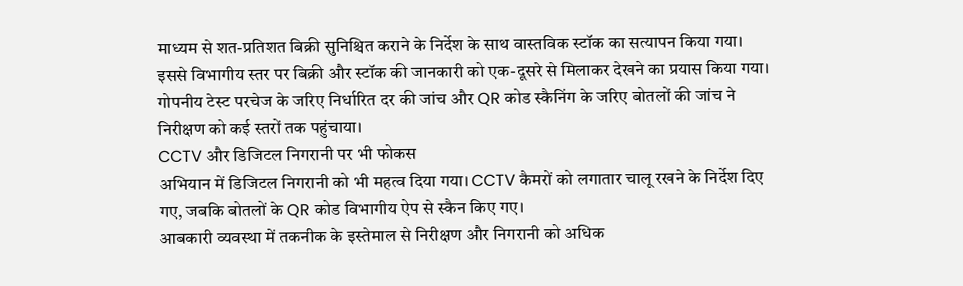माध्यम से शत-प्रतिशत बिक्री सुनिश्चित कराने के निर्देश के साथ वास्तविक स्टॉक का सत्यापन किया गया।
इससे विभागीय स्तर पर बिक्री और स्टॉक की जानकारी को एक-दूसरे से मिलाकर देखने का प्रयास किया गया।
गोपनीय टेस्ट परचेज के जरिए निर्धारित दर की जांच और QR कोड स्कैनिंग के जरिए बोतलों की जांच ने निरीक्षण को कई स्तरों तक पहुंचाया।
CCTV और डिजिटल निगरानी पर भी फोकस
अभियान में डिजिटल निगरानी को भी महत्व दिया गया। CCTV कैमरों को लगातार चालू रखने के निर्देश दिए गए, जबकि बोतलों के QR कोड विभागीय ऐप से स्कैन किए गए।
आबकारी व्यवस्था में तकनीक के इस्तेमाल से निरीक्षण और निगरानी को अधिक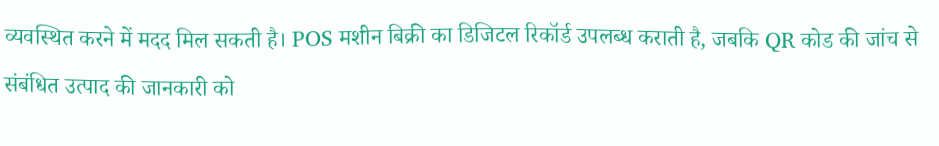व्यवस्थित करने में मदद मिल सकती है। POS मशीन बिक्री का डिजिटल रिकॉर्ड उपलब्ध कराती है, जबकि QR कोड की जांच से संबंधित उत्पाद की जानकारी को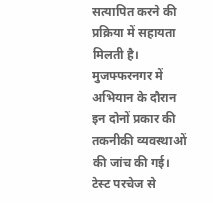सत्यापित करने की प्रक्रिया में सहायता मिलती है।
मुजफ्फरनगर में अभियान के दौरान इन दोनों प्रकार की तकनीकी व्यवस्थाओं की जांच की गई।
टेस्ट परचेज से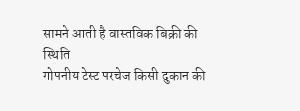सामने आती है वास्तविक बिक्री की स्थिति
गोपनीय टेस्ट परचेज किसी दुकान की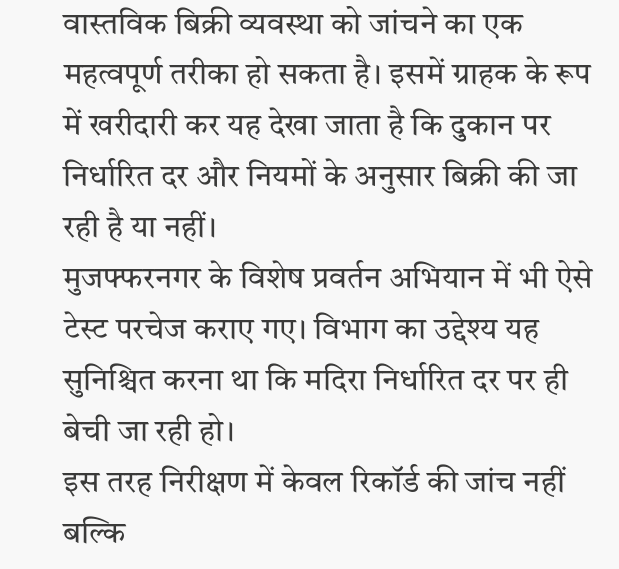वास्तविक बिक्री व्यवस्था को जांचने का एक महत्वपूर्ण तरीका हो सकता है। इसमें ग्राहक के रूप में खरीदारी कर यह देखा जाता है कि दुकान पर निर्धारित दर और नियमों के अनुसार बिक्री की जा रही है या नहीं।
मुजफ्फरनगर के विशेष प्रवर्तन अभियान में भी ऐसे टेस्ट परचेज कराए गए। विभाग का उद्देश्य यह सुनिश्चित करना था कि मदिरा निर्धारित दर पर ही बेची जा रही हो।
इस तरह निरीक्षण में केवल रिकॉर्ड की जांच नहीं बल्कि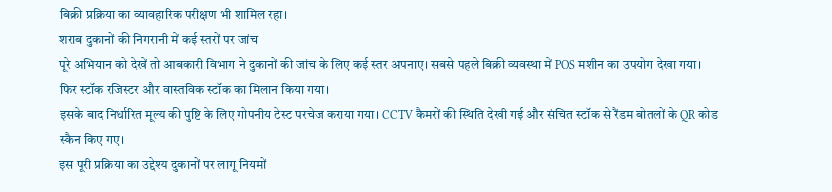बिक्री प्रक्रिया का व्यावहारिक परीक्षण भी शामिल रहा।
शराब दुकानों की निगरानी में कई स्तरों पर जांच
पूरे अभियान को देखें तो आबकारी विभाग ने दुकानों की जांच के लिए कई स्तर अपनाए। सबसे पहले बिक्री व्यवस्था में POS मशीन का उपयोग देखा गया। फिर स्टॉक रजिस्टर और वास्तविक स्टॉक का मिलान किया गया।
इसके बाद निर्धारित मूल्य की पुष्टि के लिए गोपनीय टेस्ट परचेज कराया गया। CCTV कैमरों की स्थिति देखी गई और संचित स्टॉक से रैंडम बोतलों के QR कोड स्कैन किए गए।
इस पूरी प्रक्रिया का उद्देश्य दुकानों पर लागू नियमों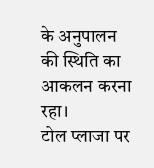के अनुपालन की स्थिति का आकलन करना रहा।
टोल प्लाजा पर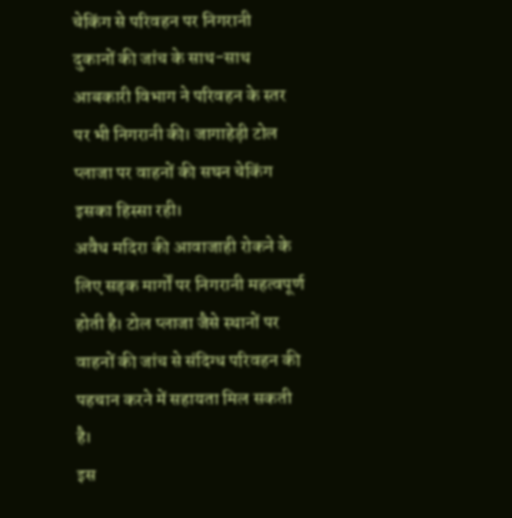चेकिंग से परिवहन पर निगरानी
दुकानों की जांच के साथ-साथ आबकारी विभाग ने परिवहन के स्तर पर भी निगरानी की। जागाहेड़ी टोल प्लाजा पर वाहनों की सघन चेकिंग इसका हिस्सा रही।
अवैध मदिरा की आवाजाही रोकने के लिए सड़क मार्गों पर निगरानी महत्वपूर्ण होती है। टोल प्लाजा जैसे स्थानों पर वाहनों की जांच से संदिग्ध परिवहन की पहचान करने में सहायता मिल सकती है।
इस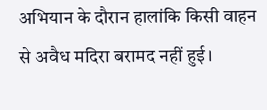अभियान के दौरान हालांकि किसी वाहन से अवैध मदिरा बरामद नहीं हुई।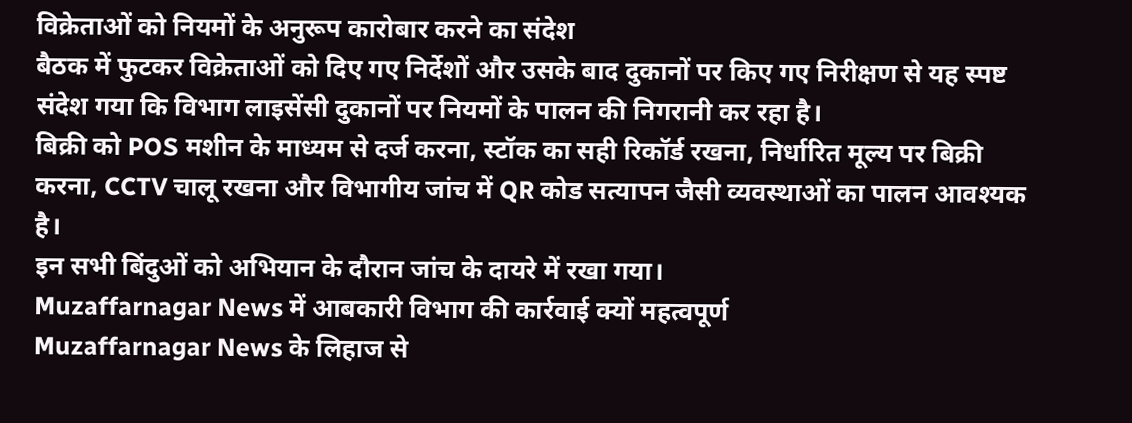विक्रेताओं को नियमों के अनुरूप कारोबार करने का संदेश
बैठक में फुटकर विक्रेताओं को दिए गए निर्देशों और उसके बाद दुकानों पर किए गए निरीक्षण से यह स्पष्ट संदेश गया कि विभाग लाइसेंसी दुकानों पर नियमों के पालन की निगरानी कर रहा है।
बिक्री को POS मशीन के माध्यम से दर्ज करना, स्टॉक का सही रिकॉर्ड रखना, निर्धारित मूल्य पर बिक्री करना, CCTV चालू रखना और विभागीय जांच में QR कोड सत्यापन जैसी व्यवस्थाओं का पालन आवश्यक है।
इन सभी बिंदुओं को अभियान के दौरान जांच के दायरे में रखा गया।
Muzaffarnagar News में आबकारी विभाग की कार्रवाई क्यों महत्वपूर्ण
Muzaffarnagar News के लिहाज से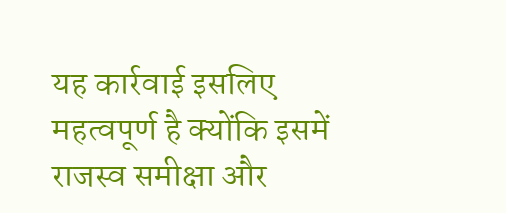यह कार्रवाई इसलिए महत्वपूर्ण है क्योंकि इसमें राजस्व समीक्षा और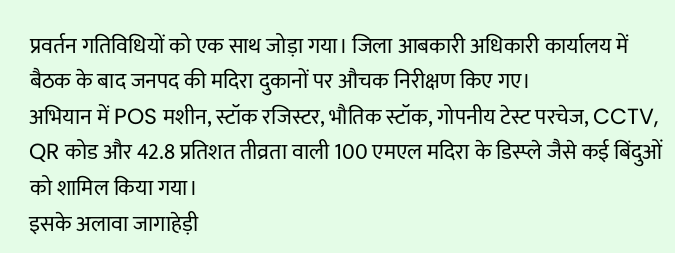प्रवर्तन गतिविधियों को एक साथ जोड़ा गया। जिला आबकारी अधिकारी कार्यालय में बैठक के बाद जनपद की मदिरा दुकानों पर औचक निरीक्षण किए गए।
अभियान में POS मशीन, स्टॉक रजिस्टर, भौतिक स्टॉक, गोपनीय टेस्ट परचेज, CCTV, QR कोड और 42.8 प्रतिशत तीव्रता वाली 100 एमएल मदिरा के डिस्प्ले जैसे कई बिंदुओं को शामिल किया गया।
इसके अलावा जागाहेड़ी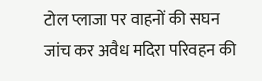टोल प्लाजा पर वाहनों की सघन जांच कर अवैध मदिरा परिवहन की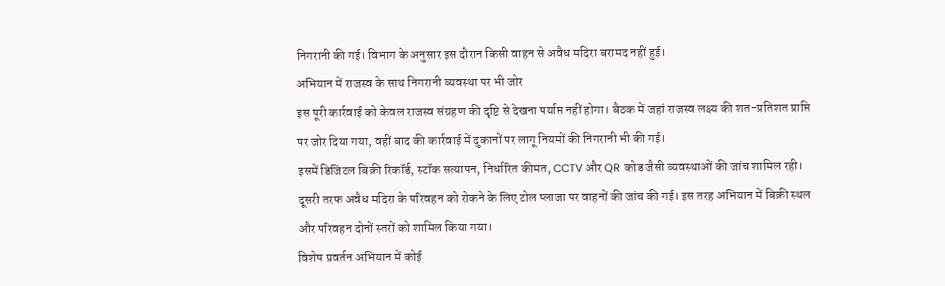निगरानी की गई। विभाग के अनुसार इस दौरान किसी वाहन से अवैध मदिरा बरामद नहीं हुई।
अभियान में राजस्व के साथ निगरानी व्यवस्था पर भी जोर
इस पूरी कार्रवाई को केवल राजस्व संग्रहण की दृष्टि से देखना पर्याप्त नहीं होगा। बैठक में जहां राजस्व लक्ष्य की शत-प्रतिशत प्राप्ति पर जोर दिया गया, वहीं बाद की कार्रवाई में दुकानों पर लागू नियमों की निगरानी भी की गई।
इसमें डिजिटल बिक्री रिकॉर्ड, स्टॉक सत्यापन, निर्धारित कीमत, CCTV और QR कोड जैसी व्यवस्थाओं की जांच शामिल रही।
दूसरी तरफ अवैध मदिरा के परिवहन को रोकने के लिए टोल प्लाजा पर वाहनों की जांच की गई। इस तरह अभियान में बिक्री स्थल और परिवहन दोनों स्तरों को शामिल किया गया।
विशेष प्रवर्तन अभियान में कोई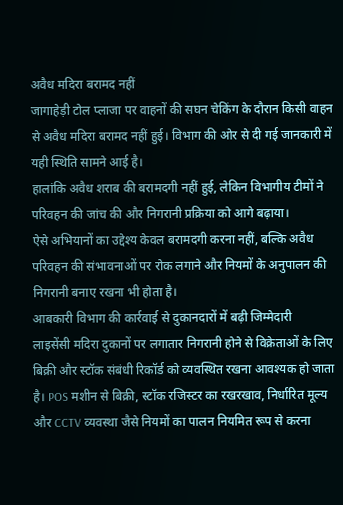अवैध मदिरा बरामद नहीं
जागाहेड़ी टोल प्लाजा पर वाहनों की सघन चेकिंग के दौरान किसी वाहन से अवैध मदिरा बरामद नहीं हुई। विभाग की ओर से दी गई जानकारी में यही स्थिति सामने आई है।
हालांकि अवैध शराब की बरामदगी नहीं हुई, लेकिन विभागीय टीमों ने परिवहन की जांच की और निगरानी प्रक्रिया को आगे बढ़ाया।
ऐसे अभियानों का उद्देश्य केवल बरामदगी करना नहीं, बल्कि अवैध परिवहन की संभावनाओं पर रोक लगाने और नियमों के अनुपालन की निगरानी बनाए रखना भी होता है।
आबकारी विभाग की कार्रवाई से दुकानदारों में बढ़ी जिम्मेदारी
लाइसेंसी मदिरा दुकानों पर लगातार निगरानी होने से विक्रेताओं के लिए बिक्री और स्टॉक संबंधी रिकॉर्ड को व्यवस्थित रखना आवश्यक हो जाता है। POS मशीन से बिक्री, स्टॉक रजिस्टर का रखरखाव, निर्धारित मूल्य और CCTV व्यवस्था जैसे नियमों का पालन नियमित रूप से करना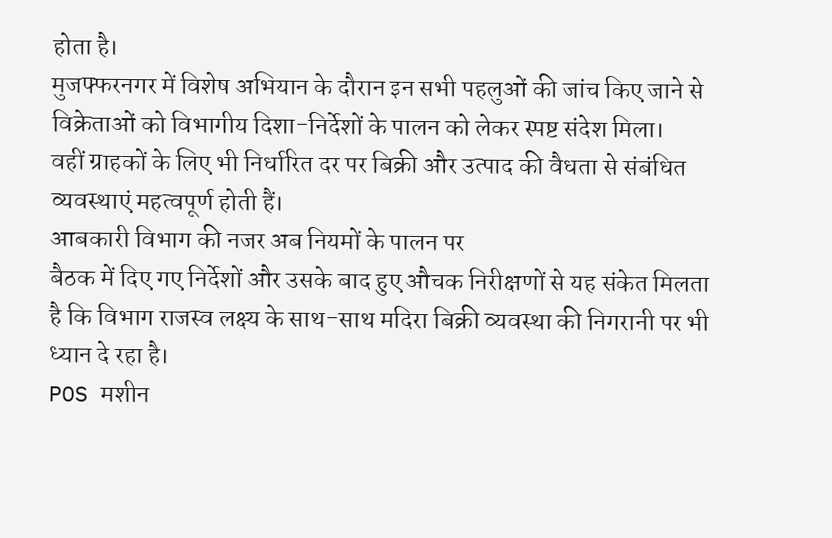होता है।
मुजफ्फरनगर में विशेष अभियान के दौरान इन सभी पहलुओं की जांच किए जाने से विक्रेताओं को विभागीय दिशा-निर्देशों के पालन को लेकर स्पष्ट संदेश मिला।
वहीं ग्राहकों के लिए भी निर्धारित दर पर बिक्री और उत्पाद की वैधता से संबंधित व्यवस्थाएं महत्वपूर्ण होती हैं।
आबकारी विभाग की नजर अब नियमों के पालन पर
बैठक में दिए गए निर्देशों और उसके बाद हुए औचक निरीक्षणों से यह संकेत मिलता है कि विभाग राजस्व लक्ष्य के साथ-साथ मदिरा बिक्री व्यवस्था की निगरानी पर भी ध्यान दे रहा है।
POS मशीन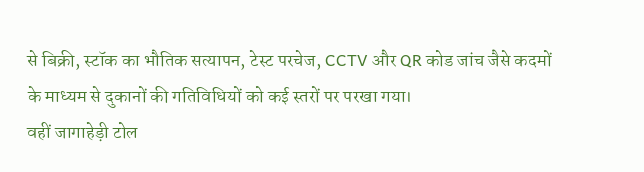से बिक्री, स्टॉक का भौतिक सत्यापन, टेस्ट परचेज, CCTV और QR कोड जांच जैसे कदमों के माध्यम से दुकानों की गतिविधियों को कई स्तरों पर परखा गया।
वहीं जागाहेड़ी टोल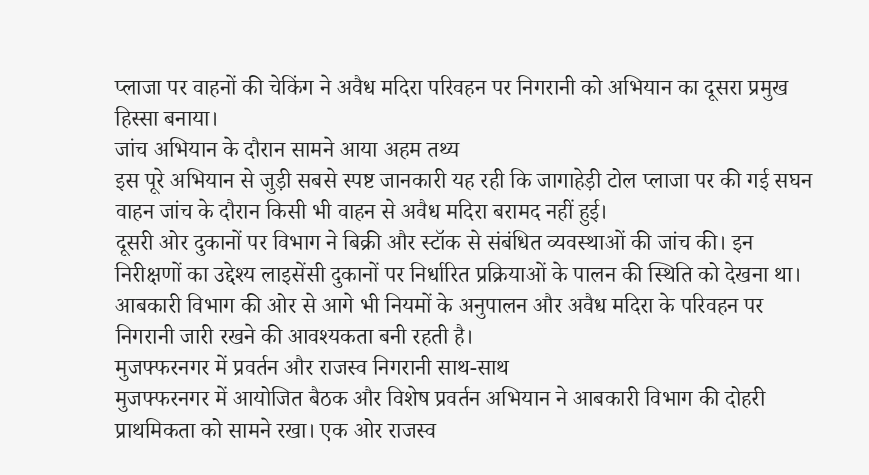प्लाजा पर वाहनों की चेकिंग ने अवैध मदिरा परिवहन पर निगरानी को अभियान का दूसरा प्रमुख हिस्सा बनाया।
जांच अभियान के दौरान सामने आया अहम तथ्य
इस पूरे अभियान से जुड़ी सबसे स्पष्ट जानकारी यह रही कि जागाहेड़ी टोल प्लाजा पर की गई सघन वाहन जांच के दौरान किसी भी वाहन से अवैध मदिरा बरामद नहीं हुई।
दूसरी ओर दुकानों पर विभाग ने बिक्री और स्टॉक से संबंधित व्यवस्थाओं की जांच की। इन निरीक्षणों का उद्देश्य लाइसेंसी दुकानों पर निर्धारित प्रक्रियाओं के पालन की स्थिति को देखना था।
आबकारी विभाग की ओर से आगे भी नियमों के अनुपालन और अवैध मदिरा के परिवहन पर निगरानी जारी रखने की आवश्यकता बनी रहती है।
मुजफ्फरनगर में प्रवर्तन और राजस्व निगरानी साथ-साथ
मुजफ्फरनगर में आयोजित बैठक और विशेष प्रवर्तन अभियान ने आबकारी विभाग की दोहरी प्राथमिकता को सामने रखा। एक ओर राजस्व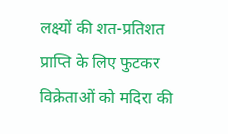लक्ष्यों की शत-प्रतिशत प्राप्ति के लिए फुटकर विक्रेताओं को मदिरा की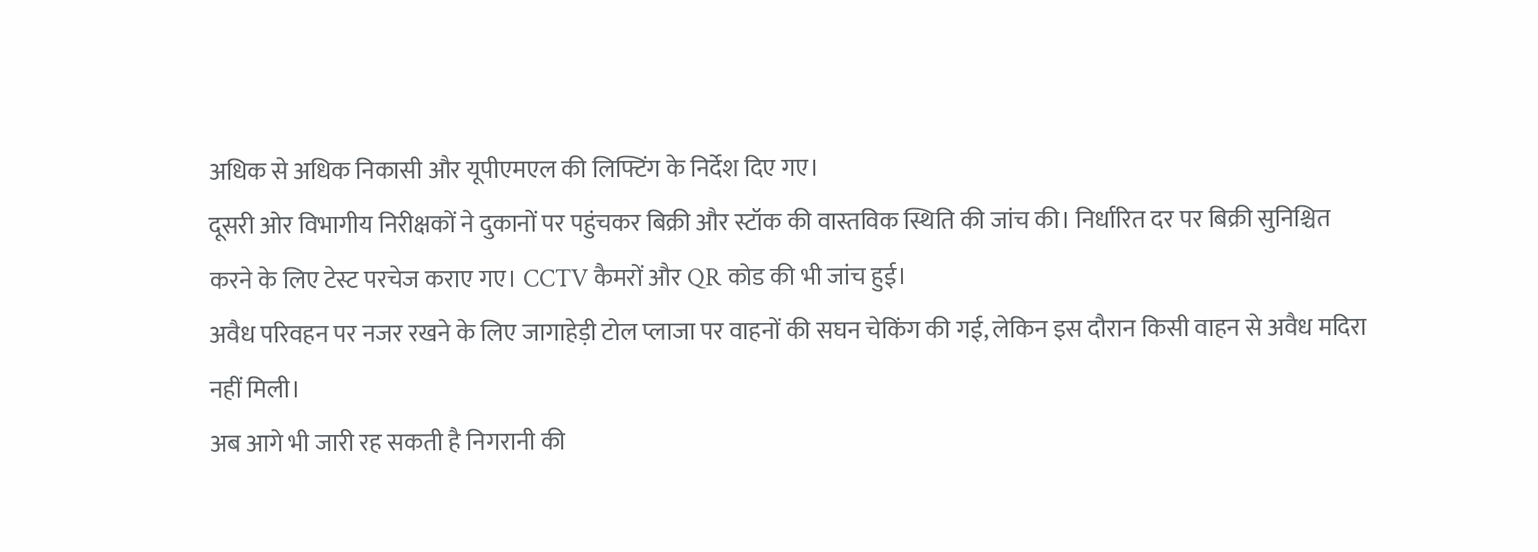अधिक से अधिक निकासी और यूपीएमएल की लिफ्टिंग के निर्देश दिए गए।
दूसरी ओर विभागीय निरीक्षकों ने दुकानों पर पहुंचकर बिक्री और स्टॉक की वास्तविक स्थिति की जांच की। निर्धारित दर पर बिक्री सुनिश्चित करने के लिए टेस्ट परचेज कराए गए। CCTV कैमरों और QR कोड की भी जांच हुई।
अवैध परिवहन पर नजर रखने के लिए जागाहेड़ी टोल प्लाजा पर वाहनों की सघन चेकिंग की गई, लेकिन इस दौरान किसी वाहन से अवैध मदिरा नहीं मिली।
अब आगे भी जारी रह सकती है निगरानी की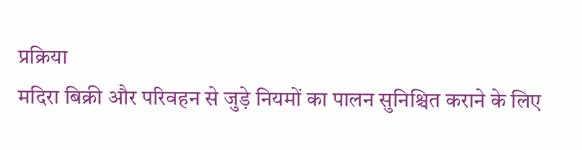प्रक्रिया
मदिरा बिक्री और परिवहन से जुड़े नियमों का पालन सुनिश्चित कराने के लिए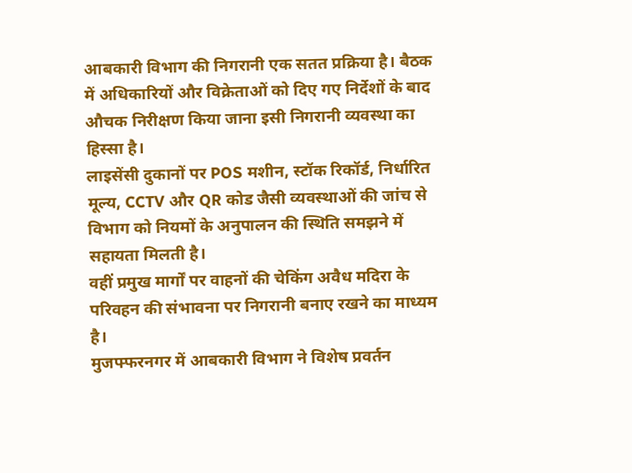आबकारी विभाग की निगरानी एक सतत प्रक्रिया है। बैठक में अधिकारियों और विक्रेताओं को दिए गए निर्देशों के बाद औचक निरीक्षण किया जाना इसी निगरानी व्यवस्था का हिस्सा है।
लाइसेंसी दुकानों पर POS मशीन, स्टॉक रिकॉर्ड, निर्धारित मूल्य, CCTV और QR कोड जैसी व्यवस्थाओं की जांच से विभाग को नियमों के अनुपालन की स्थिति समझने में सहायता मिलती है।
वहीं प्रमुख मार्गों पर वाहनों की चेकिंग अवैध मदिरा के परिवहन की संभावना पर निगरानी बनाए रखने का माध्यम है।
मुजफ्फरनगर में आबकारी विभाग ने विशेष प्रवर्तन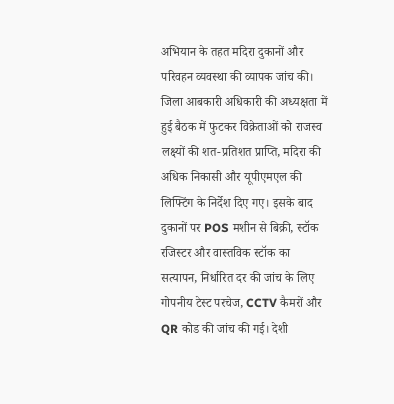अभियान के तहत मदिरा दुकानों और परिवहन व्यवस्था की व्यापक जांच की। जिला आबकारी अधिकारी की अध्यक्षता में हुई बैठक में फुटकर विक्रेताओं को राजस्व लक्ष्यों की शत-प्रतिशत प्राप्ति, मदिरा की अधिक निकासी और यूपीएमएल की लिफ्टिंग के निर्देश दिए गए। इसके बाद दुकानों पर POS मशीन से बिक्री, स्टॉक रजिस्टर और वास्तविक स्टॉक का सत्यापन, निर्धारित दर की जांच के लिए गोपनीय टेस्ट परचेज, CCTV कैमरों और QR कोड की जांच की गई। देशी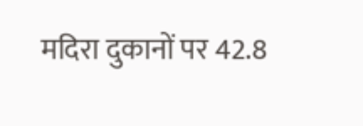मदिरा दुकानों पर 42.8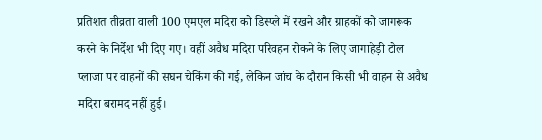प्रतिशत तीव्रता वाली 100 एमएल मदिरा को डिस्प्ले में रखने और ग्राहकों को जागरूक करने के निर्देश भी दिए गए। वहीं अवैध मदिरा परिवहन रोकने के लिए जागाहेड़ी टोल प्लाजा पर वाहनों की सघन चेकिंग की गई, लेकिन जांच के दौरान किसी भी वाहन से अवैध मदिरा बरामद नहीं हुई।